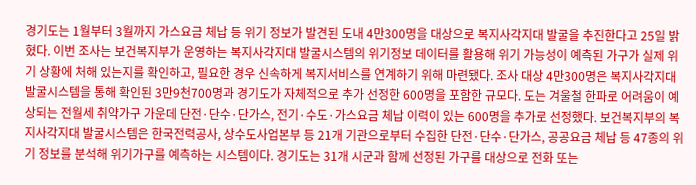경기도는 1월부터 3월까지 가스요금 체납 등 위기 정보가 발견된 도내 4만300명을 대상으로 복지사각지대 발굴을 추진한다고 25일 밝혔다. 이번 조사는 보건복지부가 운영하는 복지사각지대 발굴시스템의 위기정보 데이터를 활용해 위기 가능성이 예측된 가구가 실제 위기 상황에 처해 있는지를 확인하고, 필요한 경우 신속하게 복지서비스를 연계하기 위해 마련됐다. 조사 대상 4만300명은 복지사각지대 발굴시스템을 통해 확인된 3만9천700명과 경기도가 자체적으로 추가 선정한 600명을 포함한 규모다. 도는 겨울철 한파로 어려움이 예상되는 전월세 취약가구 가운데 단전·단수·단가스, 전기·수도·가스요금 체납 이력이 있는 600명을 추가로 선정했다. 보건복지부의 복지사각지대 발굴시스템은 한국전력공사, 상수도사업본부 등 21개 기관으로부터 수집한 단전·단수·단가스, 공공요금 체납 등 47종의 위기 정보를 분석해 위기가구를 예측하는 시스템이다. 경기도는 31개 시군과 함께 선정된 가구를 대상으로 전화 또는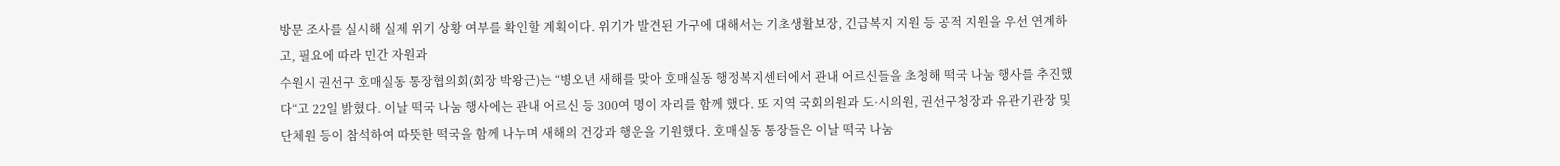방문 조사를 실시해 실제 위기 상황 여부를 확인할 계획이다. 위기가 발견된 가구에 대해서는 기초생활보장, 긴급복지 지원 등 공적 지원을 우선 연계하고, 필요에 따라 민간 자원과
수원시 권선구 호매실동 통장협의회(회장 박왕근)는 “병오년 새해를 맞아 호매실동 행정복지센터에서 관내 어르신들을 초청해 떡국 나눔 행사를 추진했다“고 22일 밝혔다. 이날 떡국 나눔 행사에는 관내 어르신 등 300여 명이 자리를 함께 했다. 또 지역 국회의원과 도·시의원, 권선구청장과 유관기관장 및 단체원 등이 참석하여 따뜻한 떡국을 함께 나누며 새해의 건강과 행운을 기원했다. 호매실동 통장들은 이날 떡국 나눔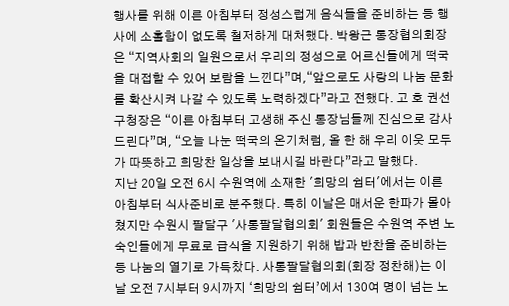행사를 위해 이른 아침부터 정성스럽게 음식들을 준비하는 등 행사에 소홀함이 없도록 철저하게 대처했다. 박왕근 통장협의회장은 “지역사회의 일원으로서 우리의 정성으로 어르신들에게 떡국을 대접할 수 있어 보람을 느낀다”며,“앞으로도 사랑의 나눔 문화를 확산시켜 나갈 수 있도록 노력하겠다”라고 전했다. 고 호 권선구청장은 “이른 아침부터 고생해 주신 통장님들께 진심으로 감사드린다”며, “오늘 나눈 떡국의 온기처럼, 올 한 해 우리 이웃 모두가 따뜻하고 희망찬 일상을 보내시길 바란다”라고 말했다.
지난 20일 오전 6시 수원역에 소재한 '희망의 쉼터'에서는 이른 아침부터 식사준비로 분주했다. 특히 이날은 매서운 한파가 몰아쳤지만 수원시 팔달구 '사통팔달협의회' 회원들은 수원역 주변 노숙인들에게 무료로 급식을 지원하기 위해 밥과 반찬을 준비하는 등 나눔의 열기로 가득찼다. 사통팔달협의회(회장 정찬해)는 이날 오전 7시부터 9시까지 ‘희망의 쉼터’에서 130여 명이 넘는 노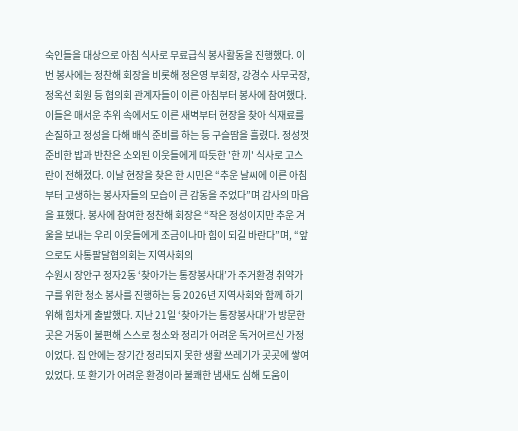숙인들을 대상으로 아침 식사로 무료급식 봉사활동을 진행했다. 이번 봉사에는 정찬해 회장을 비롯해 정은영 부회장, 강경수 사무국장, 정옥선 회원 등 협의회 관계자들이 이른 아침부터 봉사에 참여했다. 이들은 매서운 추위 속에서도 이른 새벽부터 현장을 찾아 식재료를 손질하고 정성을 다해 배식 준비를 하는 등 구슬땀을 흘렸다. 정성껏 준비한 밥과 반찬은 소외된 이웃들에게 따듯한 '한 끼' 식사로 고스란이 전해졌다. 이날 현장을 찾은 한 시민은 “추운 날씨에 이른 아침부터 고생하는 봉사자들의 모습이 큰 감동을 주었다”며 감사의 마음을 표했다. 봉사에 참여한 정찬해 회장은 “작은 정성이지만 추운 겨울을 보내는 우리 이웃들에게 조금이나마 힘이 되길 바란다”며, “앞으로도 사통팔달협의회는 지역사회의
수원시 장안구 정자2동 ‘찾아가는 통장봉사대’가 주거환경 취약가구를 위한 청소 봉사를 진행하는 등 2026년 지역사회와 함께 하기 위해 힘차게 출발했다. 지난 21일 ‘찾아가는 통장봉사대’가 방문한 곳은 거동이 불편해 스스로 청소와 정리가 어려운 독거어르신 가정이었다. 집 안에는 장기간 정리되지 못한 생활 쓰레기가 곳곳에 쌓여 있었다. 또 환기가 어려운 환경이라 불쾌한 냄새도 심해 도움이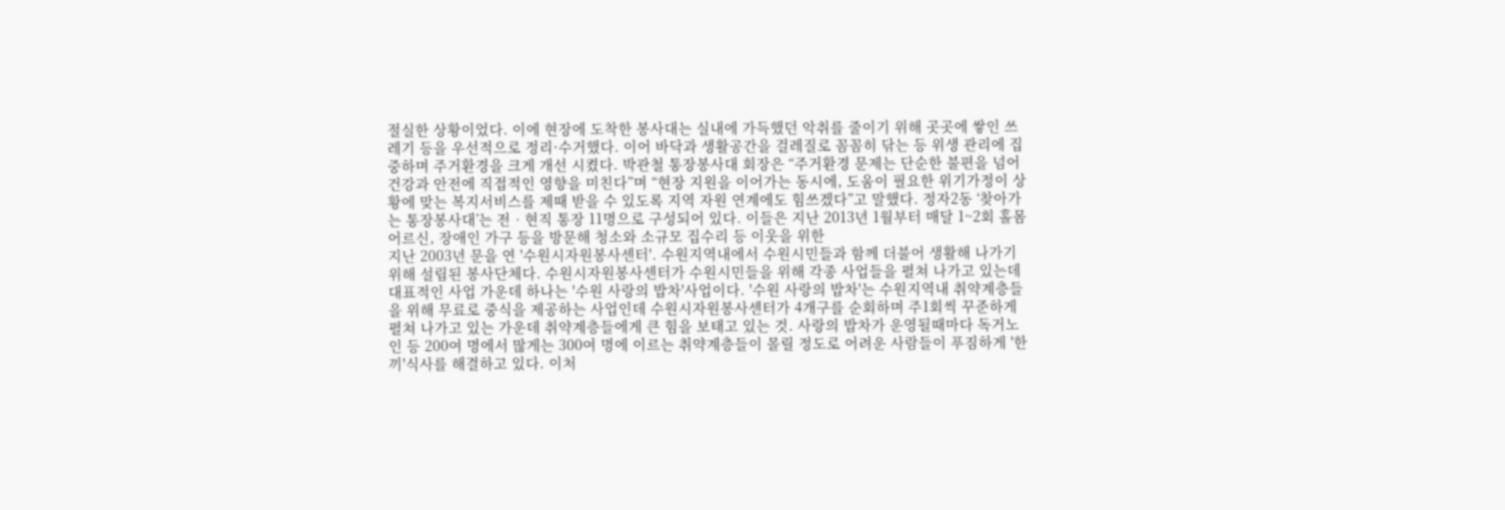절실한 상황이었다. 이에 현장에 도착한 봉사대는 실내에 가득했던 악취를 줄이기 위해 곳곳에 쌓인 쓰레기 등을 우선적으로 정리·수거했다. 이어 바닥과 생활공간을 걸레질로 꼼꼼히 닦는 등 위생 관리에 집중하며 주거환경을 크게 개선 시켰다. 박관철 통장봉사대 회장은 “주거환경 문제는 단순한 불편을 넘어 건강과 안전에 직접적인 영향을 미친다”며 “현장 지원을 이어가는 동시에, 도움이 필요한 위기가정이 상황에 맞는 복지서비스를 제때 받을 수 있도록 지역 자원 연계에도 힘쓰겠다”고 말했다. 정자2동 ‘찾아가는 통장봉사대’는 전‧현직 통장 11명으로 구성되어 있다. 이들은 지난 2013년 1월부터 매달 1~2회 홀몸 어르신, 장애인 가구 등을 방문해 청소와 소규모 집수리 등 이웃을 위한
지난 2003년 문을 연 '수원시자원봉사센터'. 수원지역내에서 수원시민들과 함께 더불어 생활해 나가기 위해 설립된 봉사단체다. 수원시자원봉사센터가 수원시민들을 위해 각종 사업들을 펼쳐 나가고 있는데 대표적인 사업 가운데 하나는 '수원 사랑의 밥차'사업이다. '수원 사랑의 밥차'는 수원지역내 취약계층들을 위해 무료로 중식을 제공하는 사업인데 수원시자원봉사센터가 4개구를 순회하며 주1회씩 꾸준하게 펼쳐 나가고 있는 가운데 취약계층들에게 큰 힘을 보태고 있는 것. 사랑의 밥차가 운영될때마다 독거노인 등 200여 명에서 많게는 300여 명에 이르는 취약계층들이 몰릴 정도로 어려운 사람들이 푸짐하게 '한 끼'식사를 해결하고 있다. 이처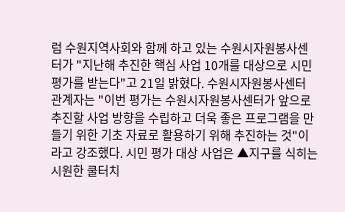럼 수원지역사회와 함께 하고 있는 수원시자원봉사센터가 "지난해 추진한 핵심 사업 10개를 대상으로 시민 평가를 받는다"고 21일 밝혔다. 수원시자원봉사센터 관계자는 "이번 평가는 수원시자원봉사센터가 앞으로 추진할 사업 방향을 수립하고 더욱 좋은 프로그램을 만들기 위한 기초 자료로 활용하기 위해 추진하는 것"이라고 강조했다. 시민 평가 대상 사업은 ▲지구를 식히는 시원한 쿨터치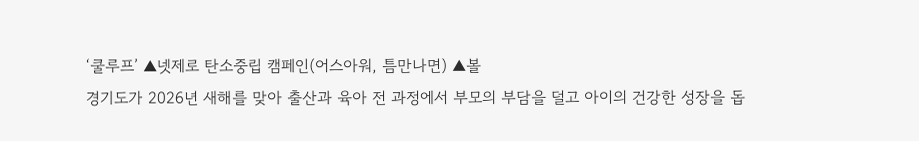‘쿨루프’ ▲넷제로 탄소중립 캠페인(어스아워, 틈만나면) ▲볼
경기도가 2026년 새해를 맞아 출산과 육아 전 과정에서 부모의 부담을 덜고 아이의 건강한 성장을 돕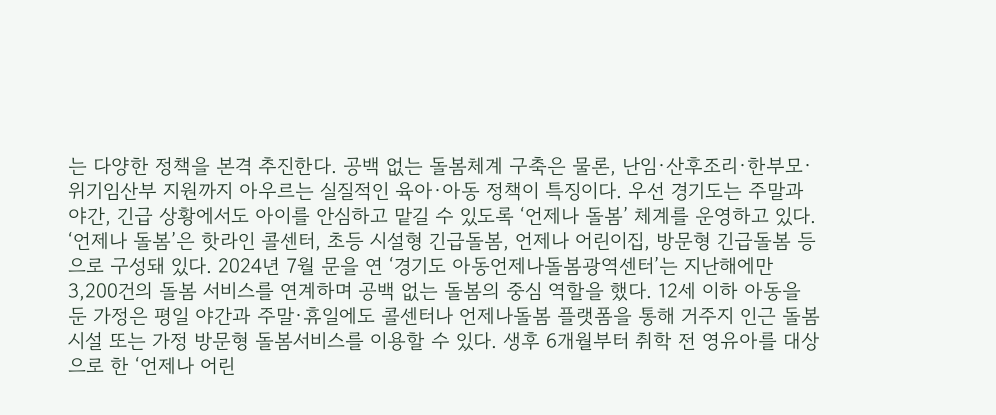는 다양한 정책을 본격 추진한다. 공백 없는 돌봄체계 구축은 물론, 난임·산후조리·한부모·위기임산부 지원까지 아우르는 실질적인 육아·아동 정책이 특징이다. 우선 경기도는 주말과 야간, 긴급 상황에서도 아이를 안심하고 맡길 수 있도록 ‘언제나 돌봄’ 체계를 운영하고 있다. ‘언제나 돌봄’은 핫라인 콜센터, 초등 시설형 긴급돌봄, 언제나 어린이집, 방문형 긴급돌봄 등으로 구성돼 있다. 2024년 7월 문을 연 ‘경기도 아동언제나돌봄광역센터’는 지난해에만 3,200건의 돌봄 서비스를 연계하며 공백 없는 돌봄의 중심 역할을 했다. 12세 이하 아동을 둔 가정은 평일 야간과 주말·휴일에도 콜센터나 언제나돌봄 플랫폼을 통해 거주지 인근 돌봄시설 또는 가정 방문형 돌봄서비스를 이용할 수 있다. 생후 6개월부터 취학 전 영유아를 대상으로 한 ‘언제나 어린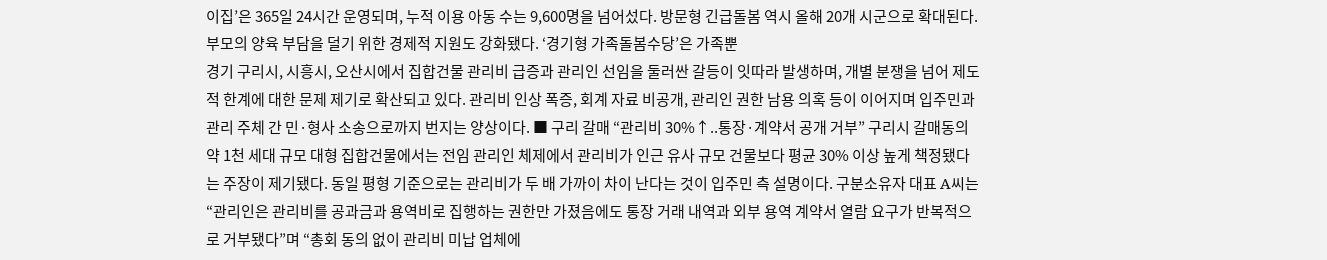이집’은 365일 24시간 운영되며, 누적 이용 아동 수는 9,600명을 넘어섰다. 방문형 긴급돌봄 역시 올해 20개 시군으로 확대된다. 부모의 양육 부담을 덜기 위한 경제적 지원도 강화됐다. ‘경기형 가족돌봄수당’은 가족뿐
경기 구리시, 시흥시, 오산시에서 집합건물 관리비 급증과 관리인 선임을 둘러싼 갈등이 잇따라 발생하며, 개별 분쟁을 넘어 제도적 한계에 대한 문제 제기로 확산되고 있다. 관리비 인상 폭증, 회계 자료 비공개, 관리인 권한 남용 의혹 등이 이어지며 입주민과 관리 주체 간 민·형사 소송으로까지 번지는 양상이다. ■ 구리 갈매 “관리비 30%↑..통장·계약서 공개 거부” 구리시 갈매동의 약 1천 세대 규모 대형 집합건물에서는 전임 관리인 체제에서 관리비가 인근 유사 규모 건물보다 평균 30% 이상 높게 책정됐다는 주장이 제기됐다. 동일 평형 기준으로는 관리비가 두 배 가까이 차이 난다는 것이 입주민 측 설명이다. 구분소유자 대표 A씨는 “관리인은 관리비를 공과금과 용역비로 집행하는 권한만 가졌음에도 통장 거래 내역과 외부 용역 계약서 열람 요구가 반복적으로 거부됐다”며 “총회 동의 없이 관리비 미납 업체에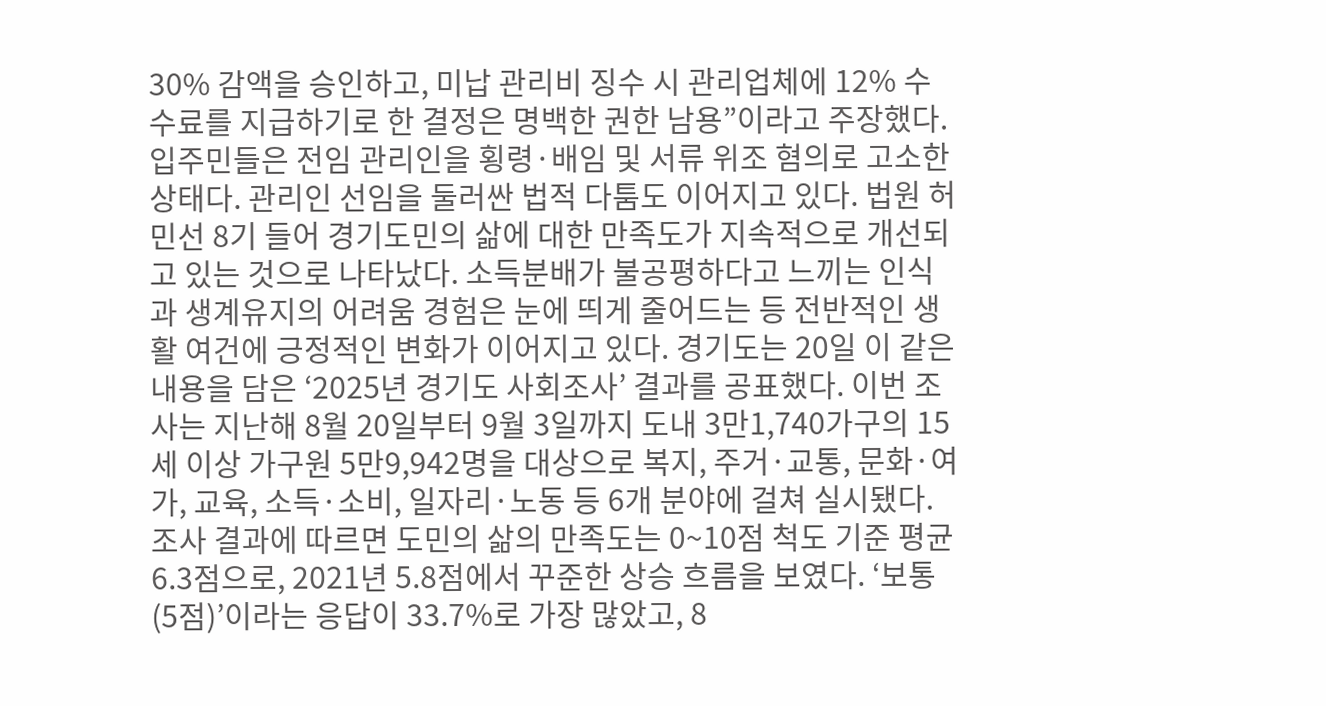30% 감액을 승인하고, 미납 관리비 징수 시 관리업체에 12% 수수료를 지급하기로 한 결정은 명백한 권한 남용”이라고 주장했다. 입주민들은 전임 관리인을 횡령·배임 및 서류 위조 혐의로 고소한 상태다. 관리인 선임을 둘러싼 법적 다툼도 이어지고 있다. 법원 허
민선 8기 들어 경기도민의 삶에 대한 만족도가 지속적으로 개선되고 있는 것으로 나타났다. 소득분배가 불공평하다고 느끼는 인식과 생계유지의 어려움 경험은 눈에 띄게 줄어드는 등 전반적인 생활 여건에 긍정적인 변화가 이어지고 있다. 경기도는 20일 이 같은 내용을 담은 ‘2025년 경기도 사회조사’ 결과를 공표했다. 이번 조사는 지난해 8월 20일부터 9월 3일까지 도내 3만1,740가구의 15세 이상 가구원 5만9,942명을 대상으로 복지, 주거·교통, 문화·여가, 교육, 소득·소비, 일자리·노동 등 6개 분야에 걸쳐 실시됐다. 조사 결과에 따르면 도민의 삶의 만족도는 0~10점 척도 기준 평균 6.3점으로, 2021년 5.8점에서 꾸준한 상승 흐름을 보였다. ‘보통(5점)’이라는 응답이 33.7%로 가장 많았고, 8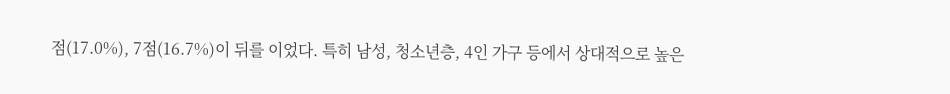점(17.0%), 7점(16.7%)이 뒤를 이었다. 특히 남성, 청소년층, 4인 가구 등에서 상대적으로 높은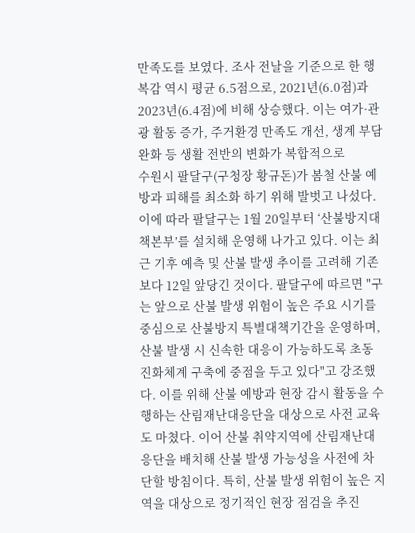만족도를 보였다. 조사 전날을 기준으로 한 행복감 역시 평균 6.5점으로, 2021년(6.0점)과 2023년(6.4점)에 비해 상승했다. 이는 여가·관광 활동 증가, 주거환경 만족도 개선, 생계 부담 완화 등 생활 전반의 변화가 복합적으로
수원시 팔달구(구청장 황규돈)가 봄철 산불 예방과 피해를 최소화 하기 위해 발벗고 나섰다. 이에 따라 팔달구는 1월 20일부터 ‘산불방지대책본부’를 설치해 운영해 나가고 있다. 이는 최근 기후 예측 및 산불 발생 추이를 고려해 기존보다 12일 앞당긴 것이다. 팔달구에 따르면 "구는 앞으로 산불 발생 위험이 높은 주요 시기를 중심으로 산불방지 특별대책기간을 운영하며, 산불 발생 시 신속한 대응이 가능하도록 초동진화체계 구축에 중점을 두고 있다"고 강조했다. 이를 위해 산불 예방과 현장 감시 활동을 수행하는 산림재난대응단을 대상으로 사전 교육도 마쳤다. 이어 산불 취약지역에 산림재난대응단을 배치해 산불 발생 가능성을 사전에 차단할 방침이다. 특히, 산불 발생 위험이 높은 지역을 대상으로 정기적인 현장 점검을 추진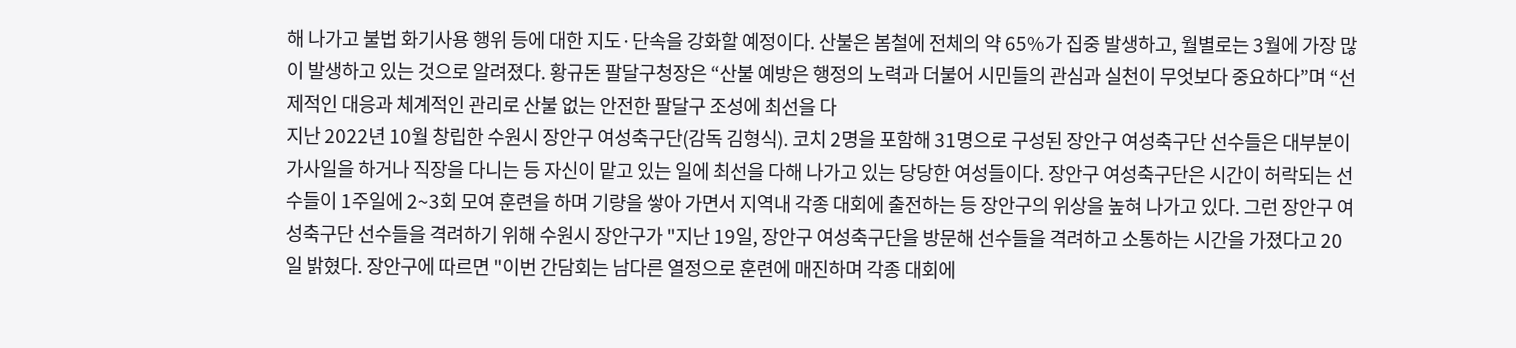해 나가고 불법 화기사용 행위 등에 대한 지도·단속을 강화할 예정이다. 산불은 봄철에 전체의 약 65%가 집중 발생하고, 월별로는 3월에 가장 많이 발생하고 있는 것으로 알려졌다. 황규돈 팔달구청장은 “산불 예방은 행정의 노력과 더불어 시민들의 관심과 실천이 무엇보다 중요하다”며 “선제적인 대응과 체계적인 관리로 산불 없는 안전한 팔달구 조성에 최선을 다
지난 2022년 10월 창립한 수원시 장안구 여성축구단(감독 김형식). 코치 2명을 포함해 31명으로 구성된 장안구 여성축구단 선수들은 대부분이 가사일을 하거나 직장을 다니는 등 자신이 맡고 있는 일에 최선을 다해 나가고 있는 당당한 여성들이다. 장안구 여성축구단은 시간이 허락되는 선수들이 1주일에 2~3회 모여 훈련을 하며 기량을 쌓아 가면서 지역내 각종 대회에 출전하는 등 장안구의 위상을 높혀 나가고 있다. 그런 장안구 여성축구단 선수들을 격려하기 위해 수원시 장안구가 "지난 19일, 장안구 여성축구단을 방문해 선수들을 격려하고 소통하는 시간을 가졌다고 20일 밝혔다. 장안구에 따르면 "이번 간담회는 남다른 열정으로 훈련에 매진하며 각종 대회에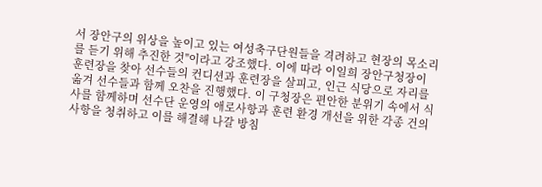서 장안구의 위상을 높이고 있는 여성축구단원들을 격려하고 현장의 목소리를 듣기 위해 추진한 것"이라고 강조했다. 이에 따라 이일희 장안구청장이 훈련장을 찾아 선수들의 컨디션과 훈련장을 살피고, 인근 식당으로 자리를 옮겨 선수들과 함께 오찬을 진행했다. 이 구청장은 편안한 분위기 속에서 식사를 함께하며 선수단 운영의 애로사항과 훈련 환경 개선을 위한 각종 건의사항을 청취하고 이를 해결해 나갈 방침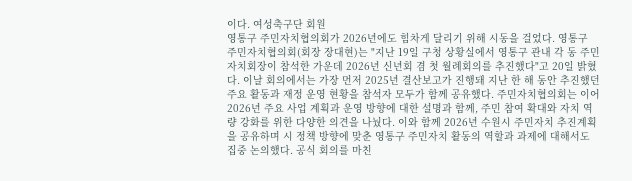이다. 여성축구단 회원
영통구 주민자치협의회가 2026년에도 힘차게 달리기 위해 시동을 걸었다. 영통구 주민자치협의회(회장 장대현)는 "지난 19일 구청 상황실에서 영통구 관내 각 동 주민자치회장이 참석한 가운데 2026년 신년회 겸 첫 월례회의를 추진했다"고 20일 밝혔다. 이날 회의에서는 가장 먼저 2025년 결산보고가 진행돼 지난 한 해 동안 추진했던 주요 활동과 재정 운영 현황을 참석자 모두가 함께 공유했다. 주민자치협의회는 이어 2026년 주요 사업 계획과 운영 방향에 대한 설명과 함께, 주민 참여 확대와 자치 역량 강화를 위한 다양한 의견을 나눴다. 이와 함께 2026년 수원시 주민자치 추진계획을 공유하며 시 정책 방향에 맞춘 영통구 주민자치 활동의 역할과 과제에 대해서도 집중 논의했다. 공식 회의를 마친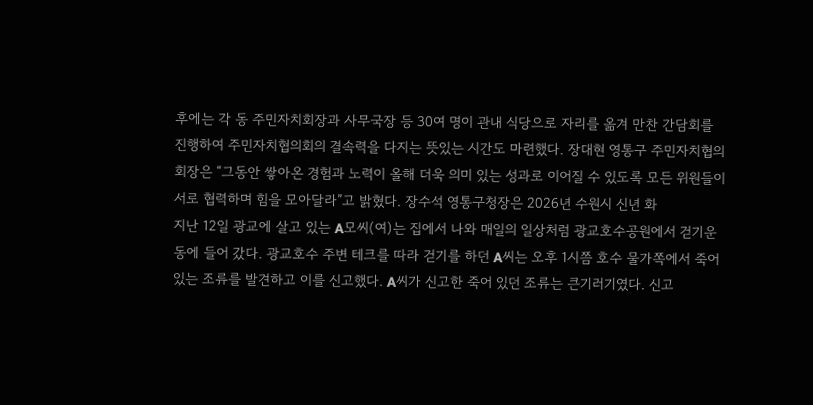후에는 각 동 주민자치회장과 사무국장 등 30여 명이 관내 식당으로 자리를 옮겨 만찬 간담회를 진행하여 주민자치협의회의 결속력을 다지는 뜻있는 시간도 마련했다. 장대현 영통구 주민자치협의회장은 “그동안 쌓아온 경험과 노력이 올해 더욱 의미 있는 성과로 이어질 수 있도록 모든 위원들이 서로 협력하며 힘을 모아달라”고 밝혔다. 장수석 영통구청장은 2026년 수원시 신년 화
지난 12일 광교에 살고 있는 A모씨(여)는 집에서 나와 매일의 일상처럼 광교호수공원에서 걷기운동에 들어 갔다. 광교호수 주변 테크를 따라 걷기를 하던 A씨는 오후 1시쯤 호수 물가쪽에서 죽어 있는 조류를 발견하고 이를 신고했다. A씨가 신고한 죽어 있던 조류는 큰기러기였다. 신고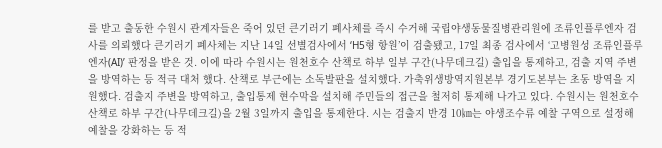를 받고 출동한 수원시 관계자들은 죽어 있던 큰기러기 폐사체를 즉시 수거해 국립야생동물질병관리원에 조류인플루엔자 검사를 의뢰했다 큰기러기 폐사체는 지난 14일 선별검사에서 ‘H5형 항원’이 검출됐고, 17일 최종 검사에서 ‘고병원성 조류인플루엔자(AI)’ 판정을 받은 것. 이에 따라 수원시는 원천호수 산책로 하부 일부 구간(나무데크길) 출입을 통제하고, 검출 지역 주변을 방역하는 등 적극 대처 했다. 산책로 부근에는 소독발판을 설치했다. 가축위생방역지원본부 경기도본부는 초동 방역을 지원했다. 검출지 주변을 방역하고, 출입통제 현수막을 설치해 주민들의 접근을 철저히 통제해 나가고 있다. 수원시는 원천호수 산책로 하부 구간(나무데크길)을 2월 3일까지 출입을 통제한다. 시는 검출지 반경 10㎞는 야생조수류 예찰 구역으로 설정해 예찰을 강화하는 등 적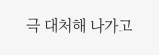극 대처해 나가고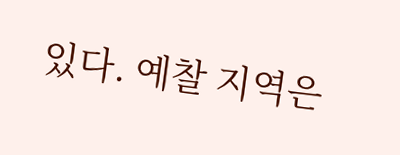있다. 예찰 지역은